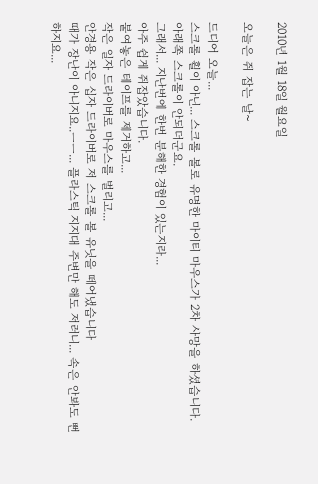2010년 1월 18일 월요일

오늘은 쥐 잡는 날~

드디어 오늘...
스크롤 휠이 아닌... 스크롤 볼로 유명한 마이티 마우스가 2차 사망을 하셨습니다.
아래쪽 스크롤이 안되더군요.
그래서... 지난번에 한번 분해한 경험이 있는지라...
아주 쉽게 쥐잡았습니다.
붙여놓은 테이프를 제거하고...
작은 일자 드라이버로 마우스를 벌리고...
안경용 작은 십자 드라이버로 저 스크롤 볼 유닛을 떼어냈습니다
때가 장난이 아니지요..ㅡㅡ... 플라스틱 지지대 주변만 해도 저러니... 속은 안봐도 뻔하지요...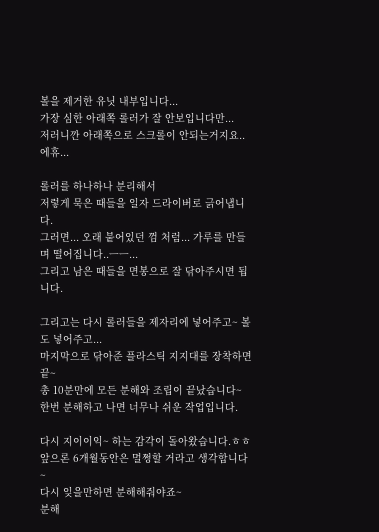볼을 제거한 유닛 내부입니다...
가장 심한 아래쪽 롤러가 잘 안보입니다만...
저러니깐 아래쪽으로 스크롤이 안되는거지요.. 에휴...

롤러를 하나하나 분리해서
저렇게 묵은 때들을 일자 드라이버로 긁어냅니다.
그러면... 오래 붙어있던 껌 처럼... 가루를 만들며 떨어집니다..ㅡㅡ...
그리고 남은 때들을 면봉으로 잘 닦아주시면 됩니다.

그리고는 다시 롤러들을 제자리에 넣어주고~ 볼도 넣어주고...
마지막으로 닦아준 플라스틱 지지대를 장착하면 끝~
총 10분만에 모든 분해와 조립이 끝났습니다~
한번 분해하고 나면 너무나 쉬운 작업입니다.

다시 지이이익~ 하는 감각이 돌아왔습니다.ㅎㅎ
앞으론 6개월동안은 멀쩡할 거라고 생각합니다~
다시 잊을만하면 분해해줘야죠~
분해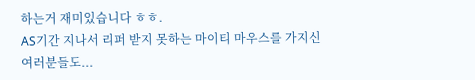하는거 재미있습니다 ㅎㅎ.
AS기간 지나서 리퍼 받지 못하는 마이티 마우스를 가지신 여러분들도...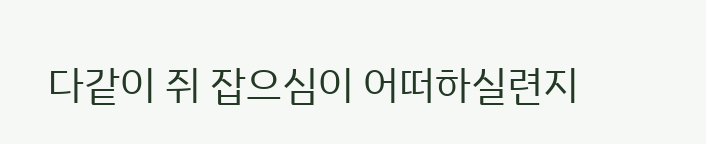다같이 쥐 잡으심이 어떠하실련지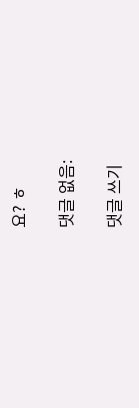요? ㅎ

댓글 없음:

댓글 쓰기